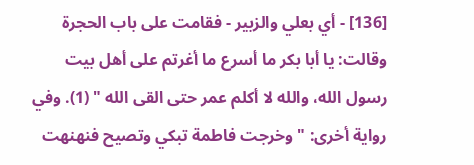[136] - أي بعلي والزبير - فقامت على باب الحجرة وقالت: يا أبا بكر ما أسرع ما أغرتم على أهل بيت رسول الله، والله لا أكلم عمر حتى القى الله " (1). وفي رواية أخرى: " وخرجت فاطمة تبكي وتصيح فنهنهت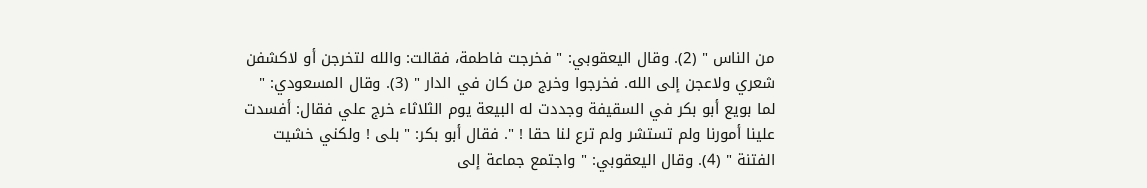من الناس " (2). وقال اليعقوبي: " فخرجت فاطمة، فقالت: والله لتخرجن أو لاكشفن شعري ولاعجن إلى الله. فخرجوا وخرج من كان في الدار " (3). وقال المسعودي: " لما بويع أبو بكر في السقيفة وجددت له البيعة يوم الثلاثاء خرج علي فقال: أفسدت علينا أمورنا ولم تستشر ولم ترع لنا حقا ! ". فقال أبو بكر: " بلى ! ولكني خشيت الفتنة " (4). وقال اليعقوبي: " واجتمع جماعة إلى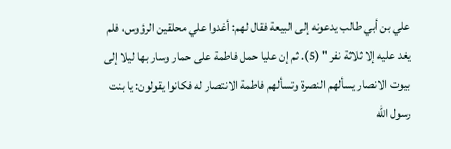علي بن أبي طالب يدعونه إلى البيعة فقال لهم: أغدوا علي محلقين الرؤوس، فلم يغد عليه إلا ثلاثة نفر " (5). ثم إن عليا حمل فاطمة على حمار وسار بها ليلا إلى بيوت الانصار يسألهم النصرة وتسألهم فاطمة الانتصار له فكانوا يقولون: يا بنت رسول الله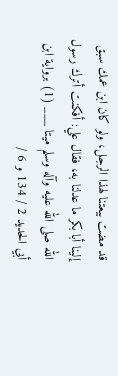قد مضت بيعتنا لهذا الرجل، ولو كان ابن عمك سبق إلينا أبا بكر ما عدلنا به، فقال علي: أفكنت أترك رسول الله صلى الله عليه وآله وسلم ميتا ___ (1) برواية ابن أبي الحديد 2 / 134 و 6 /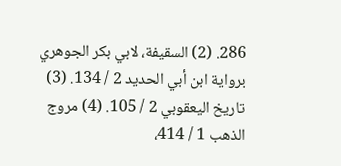286. (2) السقيفة، لابي بكر الجوهري برواية ابن أبي الحديد 2 / 134. (3) تاريخ اليعقوبي 2 / 105. (4) مروج الذهب 1 / 414،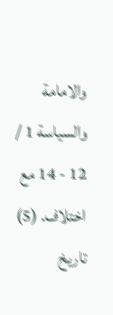والامامة والسياسة 1 / 12 - 14 مع اختلاف. (5) تاريخ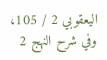اليعقوبي 2 / 105، وفي شرح النهج 2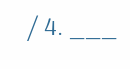/ 4. ___